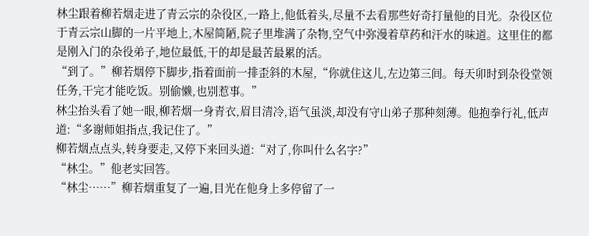林尘跟着柳若烟走进了青云宗的杂役区,一路上,他低着头,尽量不去看那些好奇打量他的目光。杂役区位于青云宗山脚的一片平地上,木屋简陋,院子里堆满了杂物,空气中弥漫着草药和汗水的味道。这里住的都是刚入门的杂役弟子,地位最低,干的却是最苦最累的活。
“到了。”柳若烟停下脚步,指着面前一排歪斜的木屋,“你就住这儿,左边第三间。每天卯时到杂役堂领任务,干完才能吃饭。别偷懒,也别惹事。”
林尘抬头看了她一眼,柳若烟一身青衣,眉目清冷,语气虽淡,却没有守山弟子那种刻薄。他抱拳行礼,低声道:“多谢师姐指点,我记住了。”
柳若烟点点头,转身要走,又停下来回头道:“对了,你叫什么名字?”
“林尘。”他老实回答。
“林尘……”柳若烟重复了一遍,目光在他身上多停留了一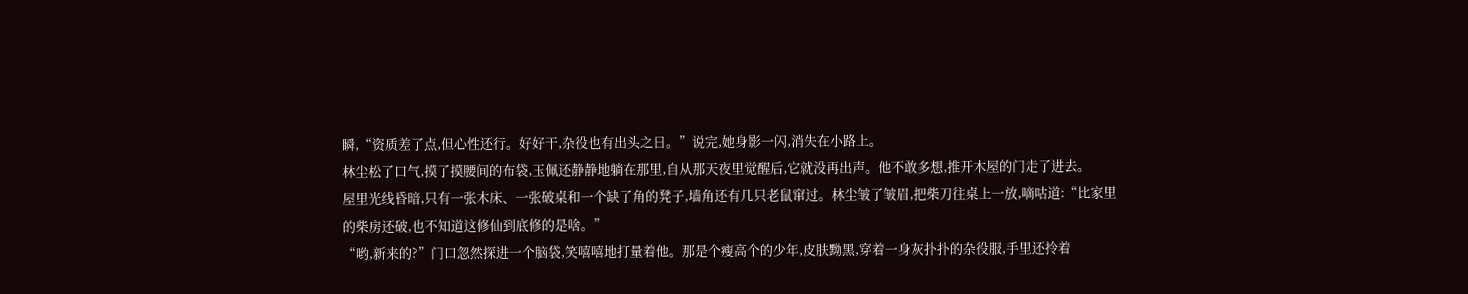瞬,“资质差了点,但心性还行。好好干,杂役也有出头之日。”说完,她身影一闪,消失在小路上。
林尘松了口气,摸了摸腰间的布袋,玉佩还静静地躺在那里,自从那天夜里觉醒后,它就没再出声。他不敢多想,推开木屋的门走了进去。
屋里光线昏暗,只有一张木床、一张破桌和一个缺了角的凳子,墙角还有几只老鼠窜过。林尘皱了皱眉,把柴刀往桌上一放,嘀咕道:“比家里的柴房还破,也不知道这修仙到底修的是啥。”
“哟,新来的?”门口忽然探进一个脑袋,笑嘻嘻地打量着他。那是个瘦高个的少年,皮肤黝黑,穿着一身灰扑扑的杂役服,手里还拎着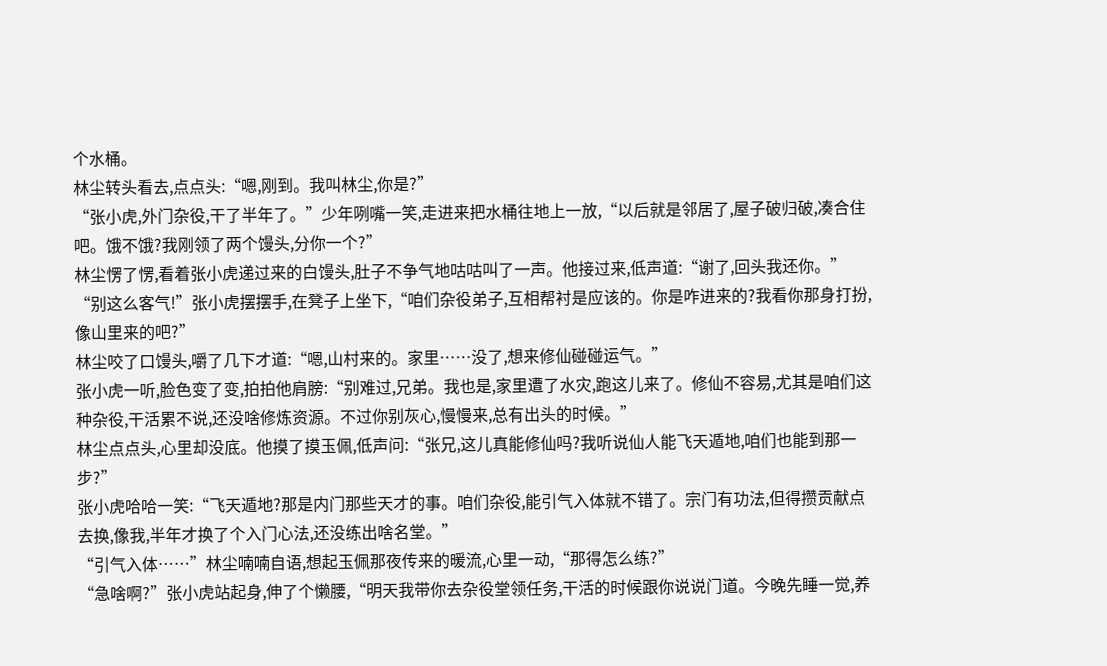个水桶。
林尘转头看去,点点头:“嗯,刚到。我叫林尘,你是?”
“张小虎,外门杂役,干了半年了。”少年咧嘴一笑,走进来把水桶往地上一放,“以后就是邻居了,屋子破归破,凑合住吧。饿不饿?我刚领了两个馒头,分你一个?”
林尘愣了愣,看着张小虎递过来的白馒头,肚子不争气地咕咕叫了一声。他接过来,低声道:“谢了,回头我还你。”
“别这么客气!”张小虎摆摆手,在凳子上坐下,“咱们杂役弟子,互相帮衬是应该的。你是咋进来的?我看你那身打扮,像山里来的吧?”
林尘咬了口馒头,嚼了几下才道:“嗯,山村来的。家里……没了,想来修仙碰碰运气。”
张小虎一听,脸色变了变,拍拍他肩膀:“别难过,兄弟。我也是,家里遭了水灾,跑这儿来了。修仙不容易,尤其是咱们这种杂役,干活累不说,还没啥修炼资源。不过你别灰心,慢慢来,总有出头的时候。”
林尘点点头,心里却没底。他摸了摸玉佩,低声问:“张兄,这儿真能修仙吗?我听说仙人能飞天遁地,咱们也能到那一步?”
张小虎哈哈一笑:“飞天遁地?那是内门那些天才的事。咱们杂役,能引气入体就不错了。宗门有功法,但得攒贡献点去换,像我,半年才换了个入门心法,还没练出啥名堂。”
“引气入体……”林尘喃喃自语,想起玉佩那夜传来的暖流,心里一动,“那得怎么练?”
“急啥啊?”张小虎站起身,伸了个懒腰,“明天我带你去杂役堂领任务,干活的时候跟你说说门道。今晚先睡一觉,养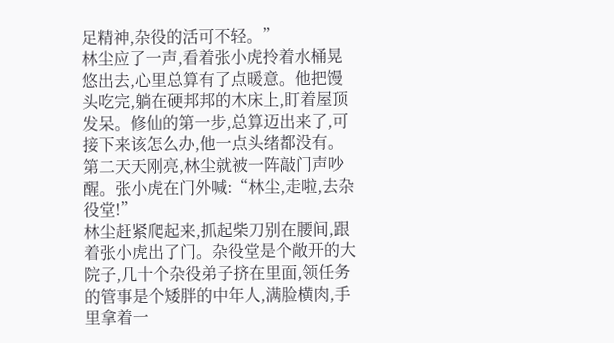足精神,杂役的活可不轻。”
林尘应了一声,看着张小虎拎着水桶晃悠出去,心里总算有了点暖意。他把馒头吃完,躺在硬邦邦的木床上,盯着屋顶发呆。修仙的第一步,总算迈出来了,可接下来该怎么办,他一点头绪都没有。
第二天天刚亮,林尘就被一阵敲门声吵醒。张小虎在门外喊:“林尘,走啦,去杂役堂!”
林尘赶紧爬起来,抓起柴刀别在腰间,跟着张小虎出了门。杂役堂是个敞开的大院子,几十个杂役弟子挤在里面,领任务的管事是个矮胖的中年人,满脸横肉,手里拿着一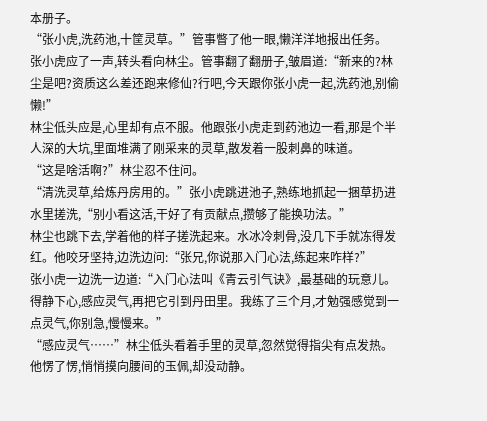本册子。
“张小虎,洗药池,十筐灵草。”管事瞥了他一眼,懒洋洋地报出任务。
张小虎应了一声,转头看向林尘。管事翻了翻册子,皱眉道:“新来的?林尘是吧?资质这么差还跑来修仙?行吧,今天跟你张小虎一起,洗药池,别偷懒!”
林尘低头应是,心里却有点不服。他跟张小虎走到药池边一看,那是个半人深的大坑,里面堆满了刚采来的灵草,散发着一股刺鼻的味道。
“这是啥活啊?”林尘忍不住问。
“清洗灵草,给炼丹房用的。”张小虎跳进池子,熟练地抓起一捆草扔进水里搓洗,“别小看这活,干好了有贡献点,攒够了能换功法。”
林尘也跳下去,学着他的样子搓洗起来。水冰冷刺骨,没几下手就冻得发红。他咬牙坚持,边洗边问:“张兄,你说那入门心法,练起来咋样?”
张小虎一边洗一边道:“入门心法叫《青云引气诀》,最基础的玩意儿。得静下心,感应灵气,再把它引到丹田里。我练了三个月,才勉强感觉到一点灵气,你别急,慢慢来。”
“感应灵气……”林尘低头看着手里的灵草,忽然觉得指尖有点发热。他愣了愣,悄悄摸向腰间的玉佩,却没动静。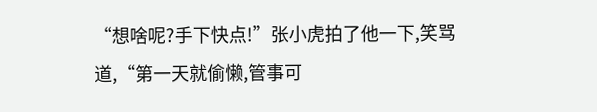“想啥呢?手下快点!”张小虎拍了他一下,笑骂道,“第一天就偷懒,管事可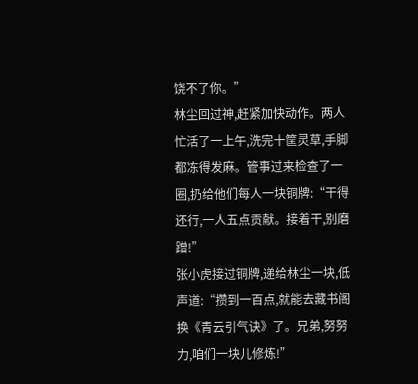饶不了你。”
林尘回过神,赶紧加快动作。两人忙活了一上午,洗完十筐灵草,手脚都冻得发麻。管事过来检查了一圈,扔给他们每人一块铜牌:“干得还行,一人五点贡献。接着干,别磨蹭!”
张小虎接过铜牌,递给林尘一块,低声道:“攒到一百点,就能去藏书阁换《青云引气诀》了。兄弟,努努力,咱们一块儿修炼!”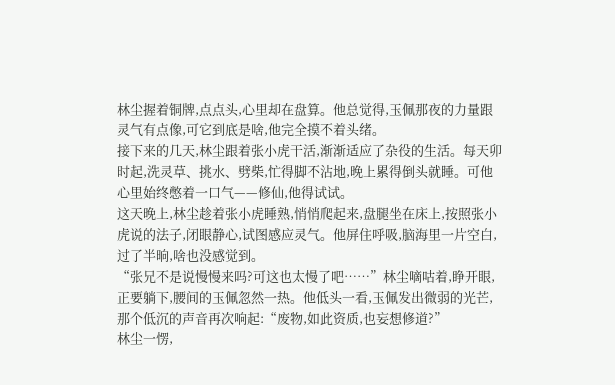林尘握着铜牌,点点头,心里却在盘算。他总觉得,玉佩那夜的力量跟灵气有点像,可它到底是啥,他完全摸不着头绪。
接下来的几天,林尘跟着张小虎干活,渐渐适应了杂役的生活。每天卯时起,洗灵草、挑水、劈柴,忙得脚不沾地,晚上累得倒头就睡。可他心里始终憋着一口气——修仙,他得试试。
这天晚上,林尘趁着张小虎睡熟,悄悄爬起来,盘腿坐在床上,按照张小虎说的法子,闭眼静心,试图感应灵气。他屏住呼吸,脑海里一片空白,过了半晌,啥也没感觉到。
“张兄不是说慢慢来吗?可这也太慢了吧……”林尘嘀咕着,睁开眼,正要躺下,腰间的玉佩忽然一热。他低头一看,玉佩发出微弱的光芒,那个低沉的声音再次响起:“废物,如此资质,也妄想修道?”
林尘一愣,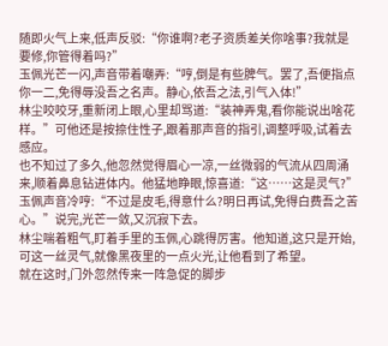随即火气上来,低声反驳:“你谁啊?老子资质差关你啥事?我就是要修,你管得着吗?”
玉佩光芒一闪,声音带着嘲弄:“哼,倒是有些脾气。罢了,吾便指点你一二,免得辱没吾之名声。静心,依吾之法,引气入体!”
林尘咬咬牙,重新闭上眼,心里却骂道:“装神弄鬼,看你能说出啥花样。”可他还是按捺住性子,跟着那声音的指引,调整呼吸,试着去感应。
也不知过了多久,他忽然觉得眉心一凉,一丝微弱的气流从四周涌来,顺着鼻息钻进体内。他猛地睁眼,惊喜道:“这……这是灵气?”
玉佩声音冷哼:“不过是皮毛,得意什么?明日再试,免得白费吾之苦心。”说完,光芒一敛,又沉寂下去。
林尘喘着粗气,盯着手里的玉佩,心跳得厉害。他知道,这只是开始,可这一丝灵气,就像黑夜里的一点火光,让他看到了希望。
就在这时,门外忽然传来一阵急促的脚步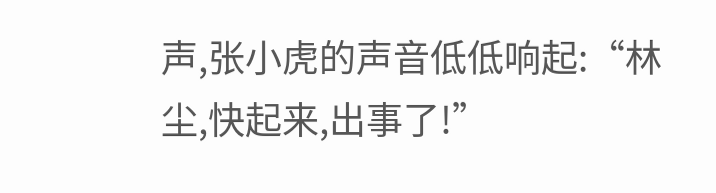声,张小虎的声音低低响起:“林尘,快起来,出事了!”